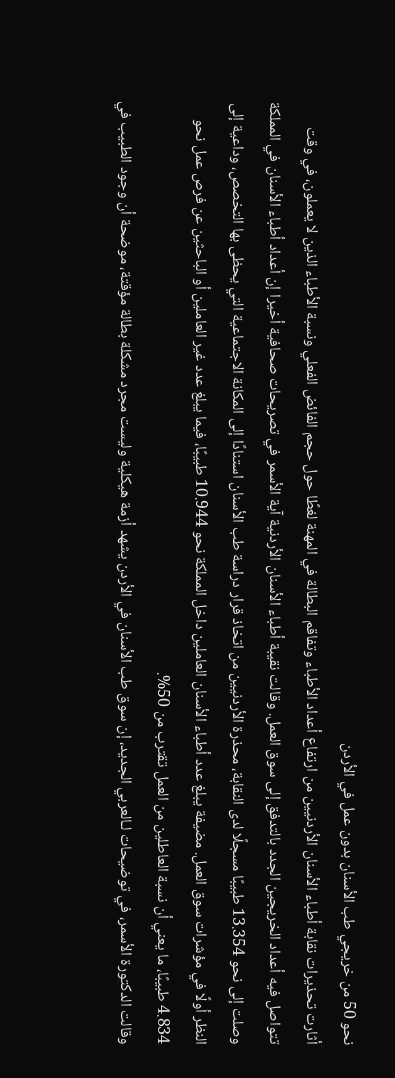نحو 50 من خريجي طب الأسنان بدون عمل في الأردن
أثارت تحذيرات نقابة أطباء الأسنان الأردنيين من ارتفاع أعداد الأطباء وتفاقم البطالة في المهنة لغطًا حول حجم الفائض الفعلي ونسبة الأطباء الذين لا يعملون، في وقت تتواصل فيه أعداد الخريجين الجدد بالتدفق إلى سوق العمل. وقالت نقيبة أطباء الأسنان الأردنية آية الأسمر في تصريحات صحافية أخيرا إن أعداد أطباء الأسنان في المملكة وصلت إلى نحو 13.354 طبيبًا مسجلًا لدى النقابة، محذرة الأردنيين من اتخاذ قرار دراسة طب الأسنان استنادًا إلى المكانة الاجتماعية التي يحظى بها التخصص، وداعية إلى النظر أولًا في مؤشرات سوق العمل. مضيفة يبلغ عدد أطباء الأسنان العاملين داخل المملكة نحو 10.944 طبيبًا، فيما يبلغ عدد غير العاملين أو الباحثين عن فرص عمل نحو 4.834 طبيبًا، ما يعني أن نسبة العاطلين من العمل تقترب من 50%.
وقالت الدكتورة الأسمر، في توضيحات لـالعربي الجديد، إن سوق طب الأسنان في الأردن يشهد أزمة هيكلية وليست مجرد مشكلة بطالة مؤقتة، موضحة أن وجود الطبيب في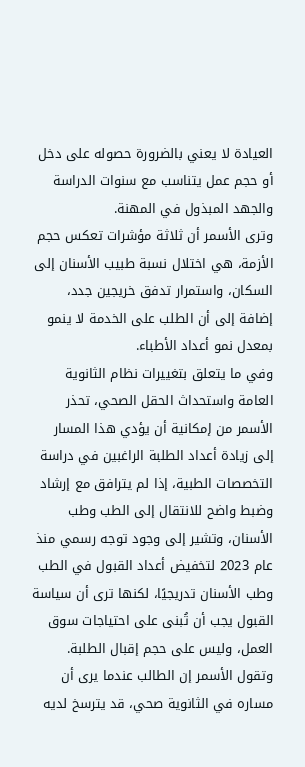العيادة لا يعني بالضرورة حصوله على دخل أو حجم عمل يتناسب مع سنوات الدراسة والجهد المبذول في المهنة.
وترى الأسمر أن ثلاثة مؤشرات تعكس حجم الأزمة، هي اختلال نسبة طبيب الأسنان إلى السكان، واستمرار تدفق خريجين جدد، إضافة إلى أن الطلب على الخدمة لا ينمو بمعدل نمو أعداد الأطباء.
وفي ما يتعلق بتغييرات نظام الثانوية العامة واستحداث الحقل الصحي، تحذر الأسمر من إمكانية أن يؤدي هذا المسار إلى زيادة أعداد الطلبة الراغبين في دراسة التخصصات الطبية، إذا لم يترافق مع إرشاد وضبط واضح للانتقال إلى الطب وطب الأسنان، وتشير إلى وجود توجه رسمي منذ عام 2023 لتخفيض أعداد القبول في الطب وطب الأسنان تدريجيًا، لكنها ترى أن سياسة القبول يجب أن تُبنى على احتياجات سوق العمل، وليس على حجم إقبال الطلبة. وتقول الأسمر إن الطالب عندما يرى أن مساره في الثانوية صحي، قد يترسخ لديه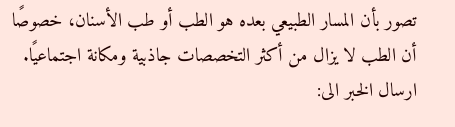تصور بأن المسار الطبيعي بعده هو الطب أو طب الأسنان، خصوصًا أن الطب لا يزال من أكثر التخصصات جاذبية ومكانة اجتماعيًا.
ارسال الخبر الى: